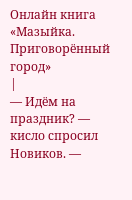Онлайн книга «Мазыйка. Приговорённый город»
|
— Идём на праздник? — кисло спросил Новиков. —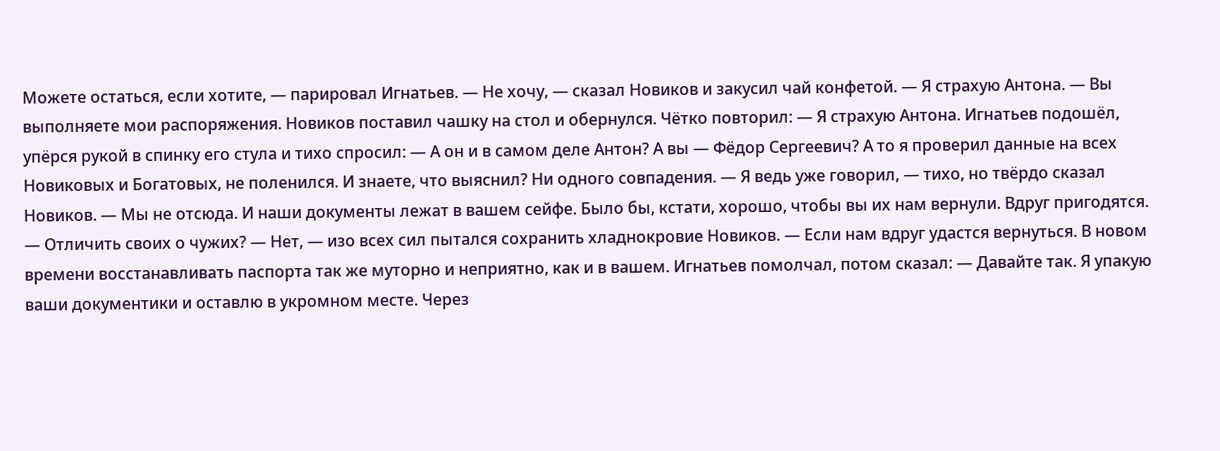Можете остаться, если хотите, — парировал Игнатьев. — Не хочу, — сказал Новиков и закусил чай конфетой. — Я страхую Антона. — Вы выполняете мои распоряжения. Новиков поставил чашку на стол и обернулся. Чётко повторил: — Я страхую Антона. Игнатьев подошёл, упёрся рукой в спинку его стула и тихо спросил: — А он и в самом деле Антон? А вы — Фёдор Сергеевич? А то я проверил данные на всех Новиковых и Богатовых, не поленился. И знаете, что выяснил? Ни одного совпадения. — Я ведь уже говорил, — тихо, но твёрдо сказал Новиков. — Мы не отсюда. И наши документы лежат в вашем сейфе. Было бы, кстати, хорошо, чтобы вы их нам вернули. Вдруг пригодятся. — Отличить своих о чужих? — Нет, — изо всех сил пытался сохранить хладнокровие Новиков. — Если нам вдруг удастся вернуться. В новом времени восстанавливать паспорта так же муторно и неприятно, как и в вашем. Игнатьев помолчал, потом сказал: — Давайте так. Я упакую ваши документики и оставлю в укромном месте. Через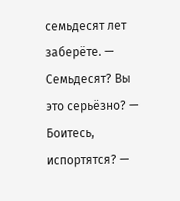семьдесят лет заберёте. — Семьдесят? Вы это серьёзно? — Боитесь, испортятся? —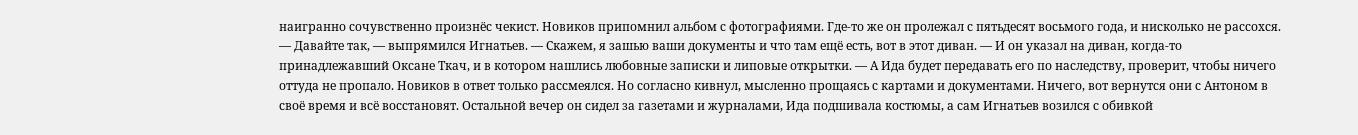наигранно сочувственно произнёс чекист. Новиков припомнил альбом с фотографиями. Где-то же он пролежал с пятьдесят восьмого года, и нисколько не рассохся. — Давайте так, — выпрямился Игнатьев. — Скажем, я зашью ваши документы и что там ещё есть, вот в этот диван. — И он указал на диван, когда-то принадлежавший Оксане Ткач, и в котором нашлись любовные записки и липовые открытки. — А Ида будет передавать его по наследству, проверит, чтобы ничего оттуда не пропало. Новиков в ответ только рассмеялся. Но согласно кивнул, мысленно прощаясь с картами и документами. Ничего, вот вернутся они с Антоном в своё время и всё восстановят. Остальной вечер он сидел за газетами и журналами, Ида подшивала костюмы, а сам Игнатьев возился с обивкой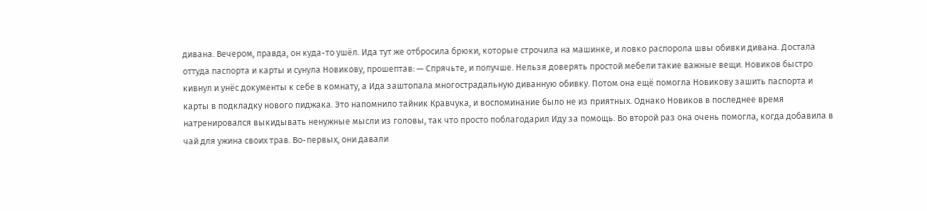дивана. Вечером, правда, он куда-то ушёл. Ида тут же отбросила брюки, которые строчила на машинке, и ловко распорола швы обивки дивана. Достала оттуда паспорта и карты и сунула Новикову, прошептав: — Спрячьте, и получше. Нельзя доверять простой мебели такие важные вещи. Новиков быстро кивнул и унёс документы к себе в комнату, а Ида заштопала многострадальную диванную обивку. Потом она ещё помогла Новикову зашить паспорта и карты в подкладку нового пиджака. Это напомнило тайник Кравчука, и воспоминание было не из приятных. Однако Новиков в последнее время натренировался выкидывать ненужные мысли из головы, так что просто поблагодарил Иду за помощь. Во второй раз она очень помогла, когда добавила в чай для ужина своих трав. Во-первых, они давали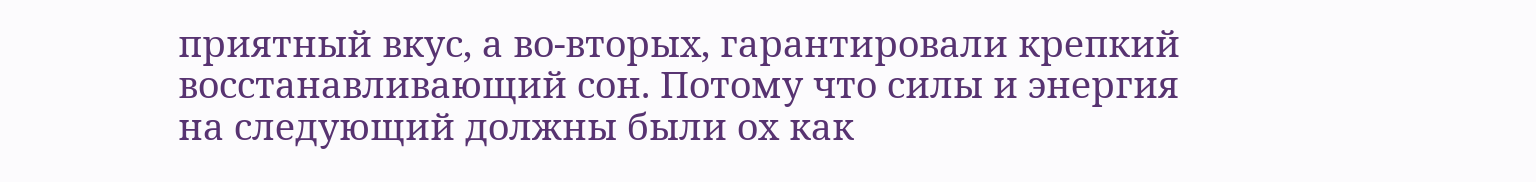приятный вкус, а во-вторых, гарантировали крепкий восстанавливающий сон. Потому что силы и энергия на следующий должны были ох как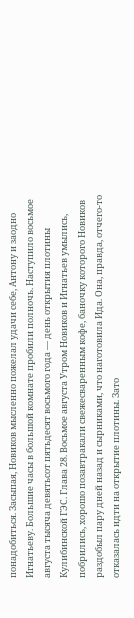понадобиться. Засыпая, Новиков мысленно пожелал удачи себе, Антону и заодно Игнатьеву. Большие часы в большой комнате пробили полночь. Наступило восьмое августа тысяча девятьсот пятьдесят восьмого года — день открытия плотины Кулибинской ГЭС. Глава 28. Восьмое августа Утром Новиков и Игнатьев умылись, побрились, хорошо позавтракали свежесваренным кофе, баночку которого Новиков раздобыл пару дней назад и сырниками, что наготовила Ида. Она, правда, отчего-то отказалась идти на открытие плотины. Зато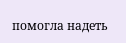помогла надеть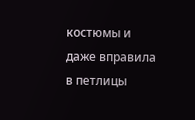костюмы и даже вправила в петлицы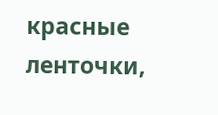красные ленточки,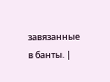завязанные в банты. |